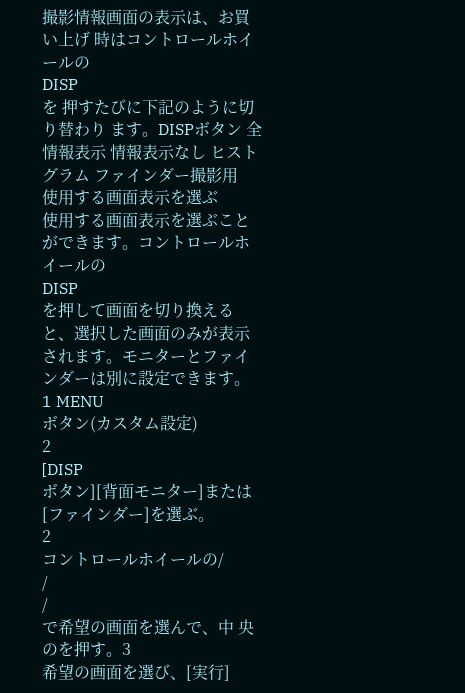撮影情報画面の表示は、お買い上げ 時はコントロールホイールの
DISP
を 押すたびに下記のように切り替わり ます。DISPボタン 全情報表示 情報表示なし ヒストグラム ファインダー撮影用
使用する画面表示を選ぶ
使用する画面表示を選ぶことができます。コントロールホイールの
DISP
を押して画面を切り換えると、選択した画面のみが表示されます。モニターとファインダーは別に設定できます。
1 MENU
ボタン(カスタム設定)
2
[DISP
ボタン][背面モニター]または[ファインダー]を選ぶ。
2
コントロールホイールの/
/
/
で希望の画面を選んで、中 央のを押す。3
希望の画面を選び、[実行]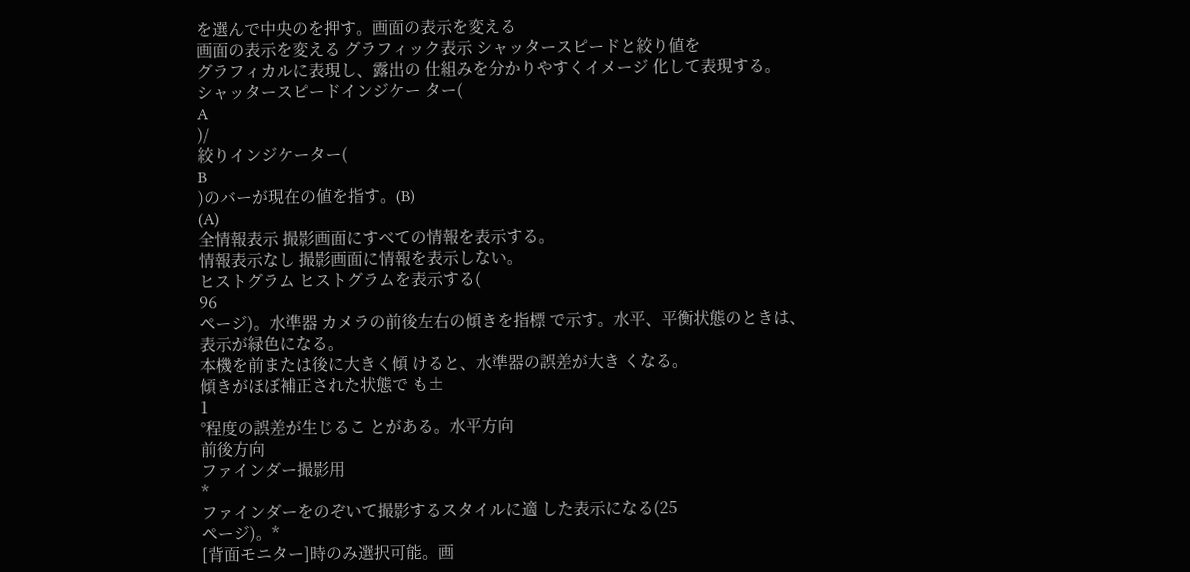を選んで中央のを押す。画面の表示を変える
画面の表示を変える グラフィック表示 シャッタースピードと絞り値を
グラフィカルに表現し、露出の 仕組みを分かりやすくイメージ 化して表現する。
シャッタースピードインジケー ター(
A
)/
絞りインジケーター(
B
)のバーが現在の値を指す。(B)
(A)
全情報表示 撮影画面にすべての情報を表示する。
情報表示なし 撮影画面に情報を表示しない。
ヒストグラム ヒストグラムを表示する(
96
ページ)。水準器 カメラの前後左右の傾きを指標 で示す。水平、平衡状態のときは、
表示が緑色になる。
本機を前または後に大きく傾 けると、水準器の誤差が大き くなる。
傾きがほぼ補正された状態で も±
1
°程度の誤差が生じるこ とがある。水平方向
前後方向
ファインダー撮影用
*
ファインダーをのぞいて撮影するスタイルに適 した表示になる(25
ページ)。*
[背面モニター]時のみ選択可能。画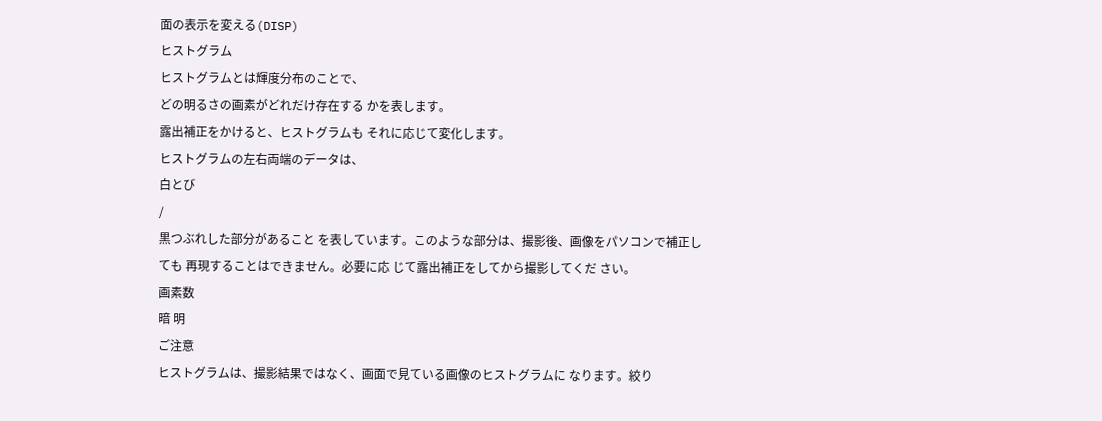面の表示を変える(DISP)
ヒストグラム
ヒストグラムとは輝度分布のことで、
どの明るさの画素がどれだけ存在する かを表します。
露出補正をかけると、ヒストグラムも それに応じて変化します。
ヒストグラムの左右両端のデータは、
白とび
/
黒つぶれした部分があること を表しています。このような部分は、撮影後、画像をパソコンで補正しても 再現することはできません。必要に応 じて露出補正をしてから撮影してくだ さい。
画素数
暗 明
ご注意
ヒストグラムは、撮影結果ではなく、画面で見ている画像のヒストグラムに なります。絞り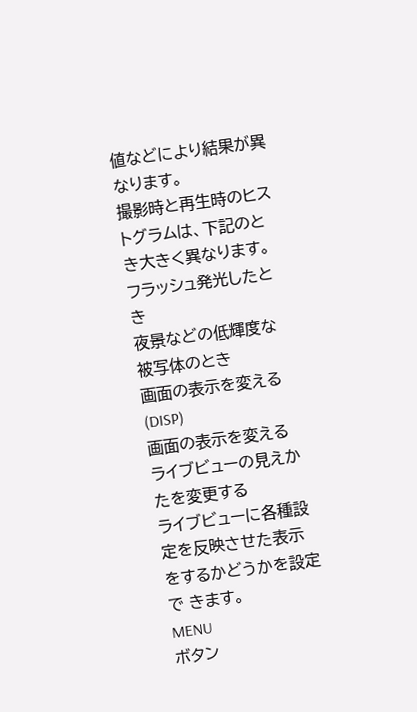値などにより結果が異なります。
撮影時と再生時のヒストグラムは、下記のとき大きく異なります。
フラッシュ発光したとき
夜景などの低輝度な被写体のとき
画面の表示を変える(DISP)
画面の表示を変える ライブビューの見えかたを変更する
ライブビューに各種設定を反映させた表示をするかどうかを設定で きます。
MENU
ボタン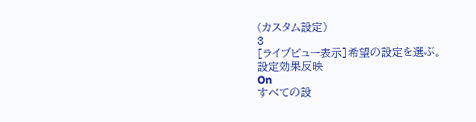(カスタム設定)
3
[ライブビュー表示]希望の設定を選ぶ。
設定効果反映
On
すべての設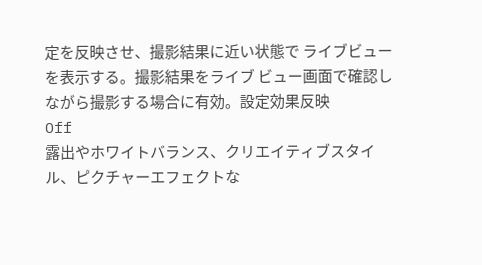定を反映させ、撮影結果に近い状態で ライブビューを表示する。撮影結果をライブ ビュー画面で確認しながら撮影する場合に有効。設定効果反映
Off
露出やホワイトバランス、クリエイティブスタイ ル、ピクチャーエフェクトな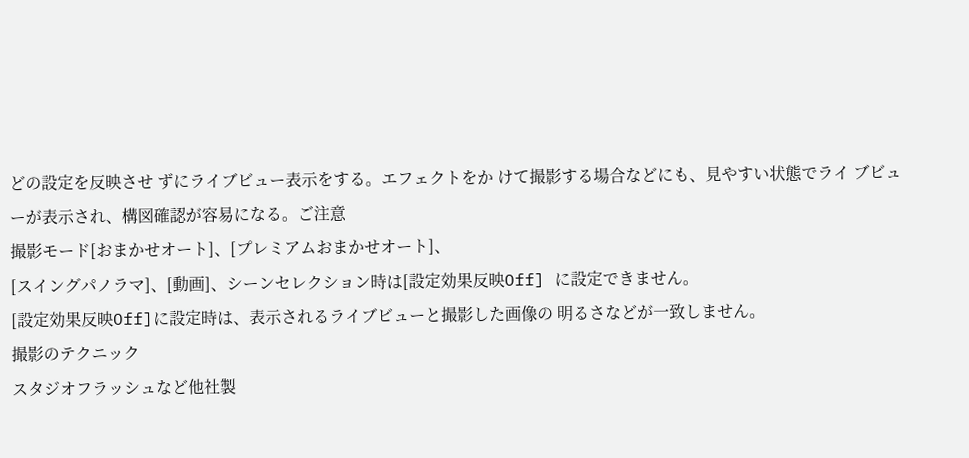どの設定を反映させ ずにライブビュー表示をする。エフェクトをか けて撮影する場合などにも、見やすい状態でライ ブビューが表示され、構図確認が容易になる。ご注意
撮影モード[おまかせオート]、[プレミアムおまかせオート]、
[スイングパノラマ]、[動画]、シーンセレクション時は[設定効果反映Off] に設定できません。
[設定効果反映Off]に設定時は、表示されるライブビューと撮影した画像の 明るさなどが一致しません。
撮影のテクニック
スタジオフラッシュなど他社製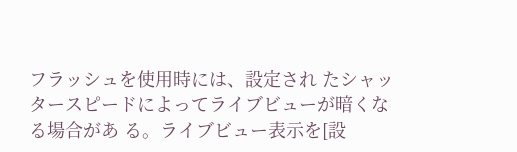フラッシュを使用時には、設定され たシャッタースピードによってライブビューが暗くなる場合があ る。ライブビュー表示を[設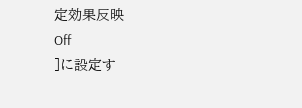定効果反映
Off
]に設定す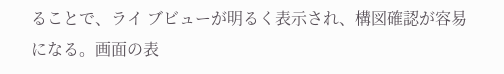ることで、ライ ブビューが明るく表示され、構図確認が容易になる。画面の表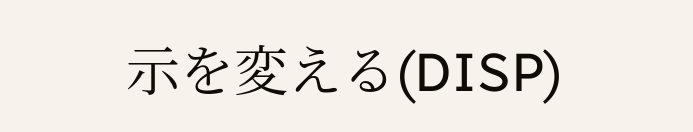示を変える(DISP)